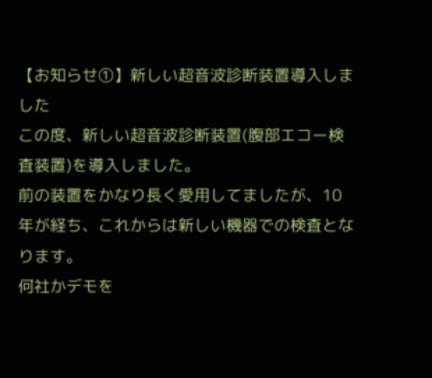【お知らせ①】新しい超音波診断装置導入しました
この度、新しい超音波診断装置(腹部エコー検査装置)を導入しました。
前の装置をかなり長く愛用してましたが、10年が経ち、これからは新しい機器での検査となります。
何社かデモを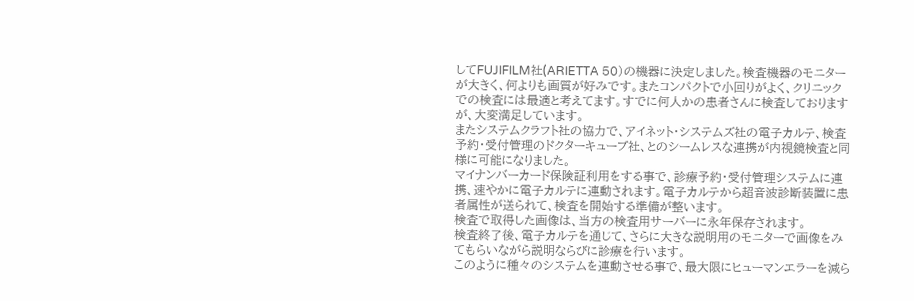してFUJIFILM社(ARIETTA 50)の機器に決定しました。検査機器のモニターが大きく、何よりも画質が好みです。またコンパクトで小回りがよく、クリニックでの検査には最適と考えてます。すでに何人かの患者さんに検査しておりますが、大変満足しています。
またシステムクラフト社の協力で、アイネット・システムズ社の電子カルテ、検査予約・受付管理のドクターキューブ社、とのシームレスな連携が内視鏡検査と同様に可能になりました。
マイナンバーカード保険証利用をする事で、診療予約・受付管理システムに連携、速やかに電子カルテに連動されます。電子カルテから超音波診断装置に患者属性が送られて、検査を開始する準備が整います。
検査で取得した画像は、当方の検査用サーバーに永年保存されます。
検査終了後、電子カルテを通じて、さらに大きな説明用のモニターで画像をみてもらいながら説明ならびに診療を行います。
このように種々のシステムを連動させる事で、最大限にヒューマンエラーを減ら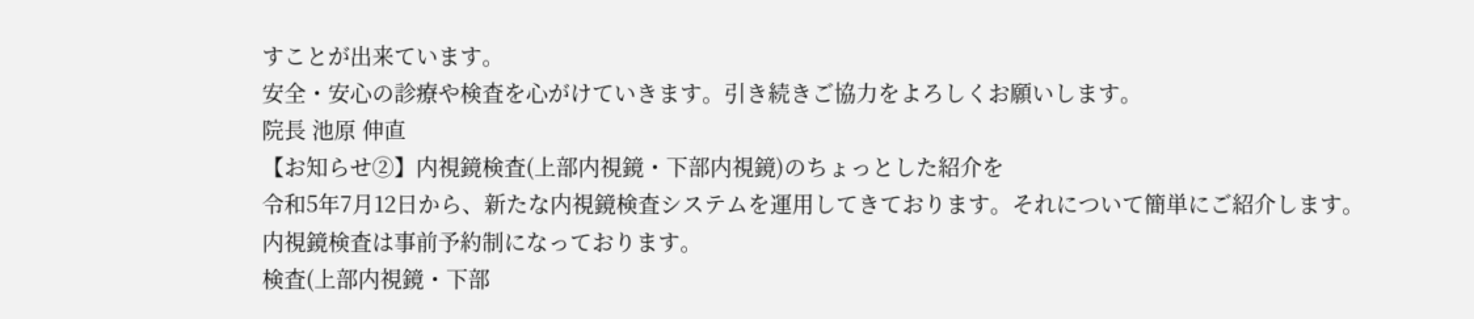すことが出来ています。
安全・安心の診療や検査を心がけていきます。引き続きご協力をよろしくお願いします。
院長 池原 伸直
【お知らせ②】内視鏡検査(上部内視鏡・下部内視鏡)のちょっとした紹介を
令和5年7月12日から、新たな内視鏡検査システムを運用してきております。それについて簡単にご紹介します。
内視鏡検査は事前予約制になっております。
検査(上部内視鏡・下部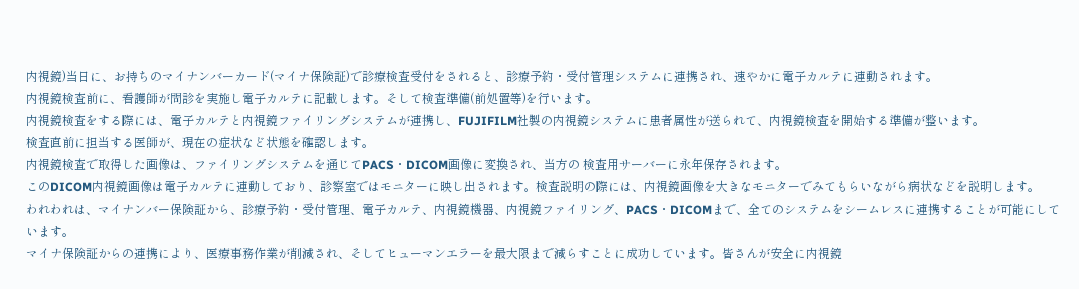内視鏡)当日に、お持ちのマイナンバーカード(マイナ保険証)で診療検査受付をされると、診療予約・受付管理システムに連携され、速やかに電子カルテに連動されます。
内視鏡検査前に、看護師が問診を実施し電子カルテに記載します。そして検査準備(前処置等)を行います。
内視鏡検査をする際には、電子カルテと内視鏡ファイリングシステムが連携し、FUJIFILM社製の内視鏡システムに患者属性が送られて、内視鏡検査を開始する準備が整います。
検査直前に担当する医師が、現在の症状など状態を確認します。
内視鏡検査で取得した画像は、ファイリングシステムを通じてPACS・DICOM画像に変換され、当方の 検査用サーバーに永年保存されます。
このDICOM内視鏡画像は電子カルテに連動しており、診察室ではモニターに映し出されます。検査説明の際には、内視鏡画像を大きなモニターでみてもらいながら病状などを説明します。
われわれは、マイナンバー保険証から、診療予約・受付管理、電子カルテ、内視鏡機器、内視鏡ファイリング、PACS・DICOMまで、全てのシステムをシームレスに連携することが可能にしています。
マイナ保険証からの連携により、医療事務作業が削減され、そしてヒューマンエラーを最大限まで減らすことに成功しています。皆さんが安全に内視鏡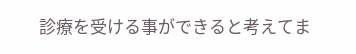診療を受ける事ができると考えてま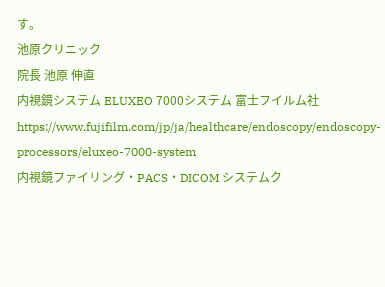す。
池原クリニック
院長 池原 伸直
内視鏡システム ELUXEO 7000システム 富士フイルム社
https://www.fujifilm.com/jp/ja/healthcare/endoscopy/endoscopy-processors/eluxeo-7000-system
内視鏡ファイリング・PACS・DICOM システムク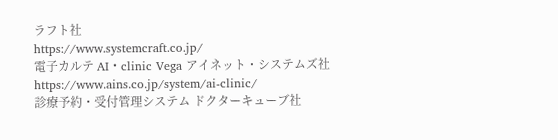ラフト社
https://www.systemcraft.co.jp/
電子カルテ AI・clinic Vega アイネット・システムズ社
https://www.ains.co.jp/system/ai-clinic/
診療予約・受付管理システム ドクターキューブ社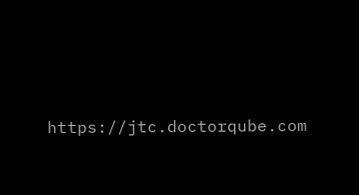https://jtc.doctorqube.com